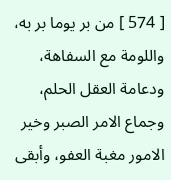[ 574 ] من بر يوما بر به، واللومة مع السفاهة، ودعامة العقل الحلم، وجماع الامر الصبر وخير الامور مغبة العفو، وأبقى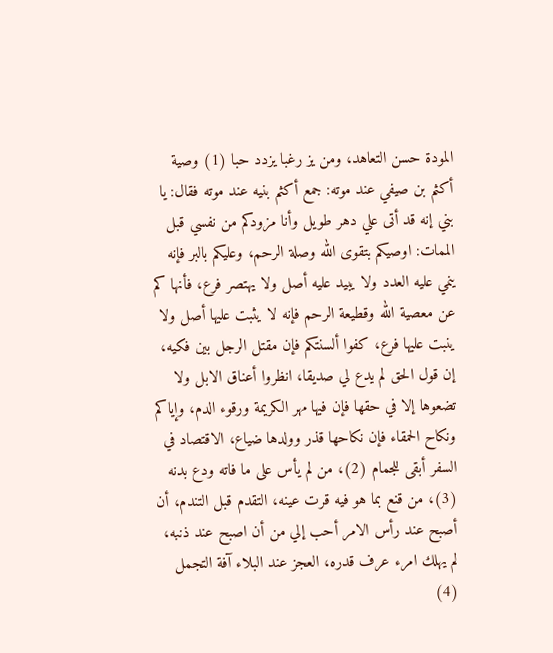المودة حسن التعاهد، ومن يز رغبا يزدد حبا (1) وصية أكثم بن صيفي عند موته: جمع أكثم بنيه عند موته فقال: يا بني إنه قد أتى علي دهر طويل وأنا مزودكم من نفسي قبل الممات: اوصيكم بتقوى الله وصلة الرحم، وعليكم بالبر فإنه ينمي عليه العدد ولا يبيد عليه أصل ولا يهتصر فرع، فأنها كم عن معصية الله وقطيعة الرحم فإنه لا يثبت عليها أصل ولا ينبت عليها فرع، كفوا ألسنتكم فإن مقتل الرجل بين فكيه، إن قول الحق لم يدع لي صديقا، انظروا أعناق الابل ولا تضعوها إلا في حقها فإن فيها مهر الكريمة ورقوء الدم، وإياكم ونكاح الحمقاء فإن نكاحها قذر وولدها ضياع، الاقتصاد في السفر أبقى للجمام (2)، من لم يأس على ما فاته ودع بدنه (3)، من قنع بما هو فيه قرت عينه، التقدم قبل التندم، أن أصبح عند رأس الامر أحب إلي من أن اصبح عند ذنبه، لم يهلك امرء عرف قدره، العجز عند البلاء آفة التجمل (4)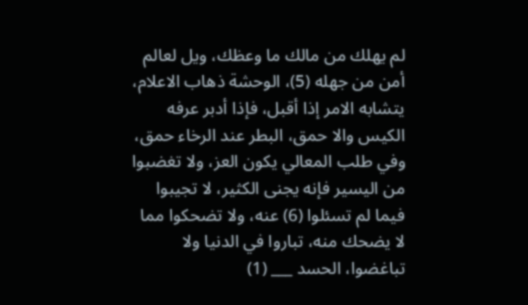لم يهلك من مالك ما وعظك، ويل لعالم أمن من جهله (5)، الوحشة ذهاب الاعلام، يتشابه الامر إذا أقبل، فإذا أدبر عرفه الكيس والا حمق، البطر عند الرخاء حمق، وفي طلب المعالي يكون العز، ولا تغضبوا من اليسير فإنه يجنى الكثير، لا تجيبوا فيما لم تسئلوا (6) عنه، ولا تضحكوا مما لا يضحك منه، تباروا في الدنيا ولا تباغضوا، الحسد ___ (1)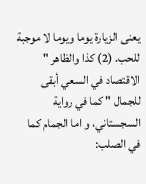يعنى الزيارة يوما ويوما لا موجبة للحب. (2) كذا والظاهر " الاقتصاد في السعي أبقى للجمال " كما في رواية السجستاني، و اما الجمام كما في الصلب: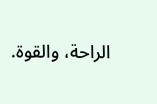الراحة، والقوة.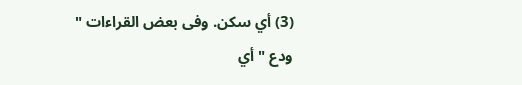(3) أي سكن. وفى بعض القراءات " ودع " أي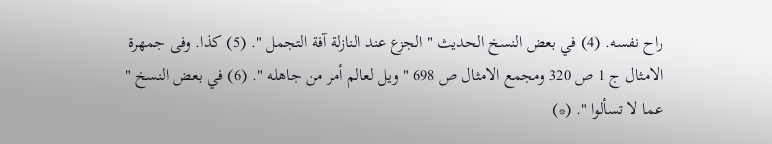راح نفسه. (4) في بعض النسخ الحديث " الجزع عند النازلة آفة التجمل ". (5) كذا. وفى جمهرة الامثال ج 1 ص 320 ومجمع الامثال ص 698 " ويل لعالم أمر من جاهله ". (6) في بعض النسخ " عما لا تسألوا ". (*)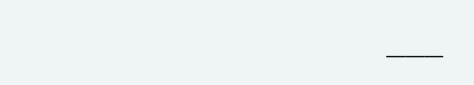___